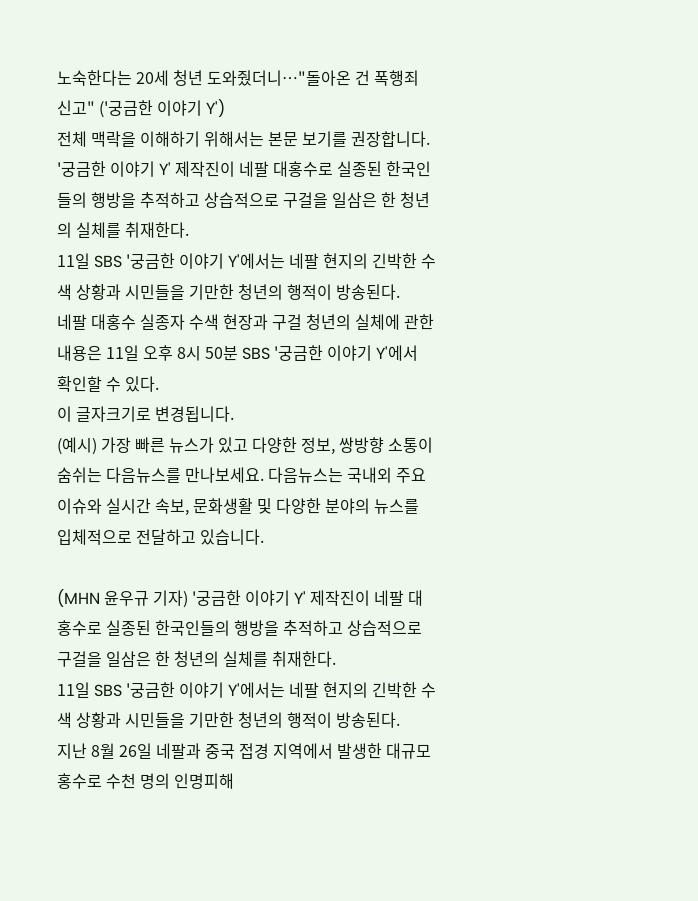노숙한다는 20세 청년 도와줬더니…"돌아온 건 폭행죄 신고" ('궁금한 이야기 Y')
전체 맥락을 이해하기 위해서는 본문 보기를 권장합니다.
'궁금한 이야기 Y' 제작진이 네팔 대홍수로 실종된 한국인들의 행방을 추적하고 상습적으로 구걸을 일삼은 한 청년의 실체를 취재한다.
11일 SBS '궁금한 이야기 Y'에서는 네팔 현지의 긴박한 수색 상황과 시민들을 기만한 청년의 행적이 방송된다.
네팔 대홍수 실종자 수색 현장과 구걸 청년의 실체에 관한 내용은 11일 오후 8시 50분 SBS '궁금한 이야기 Y'에서 확인할 수 있다.
이 글자크기로 변경됩니다.
(예시) 가장 빠른 뉴스가 있고 다양한 정보, 쌍방향 소통이 숨쉬는 다음뉴스를 만나보세요. 다음뉴스는 국내외 주요이슈와 실시간 속보, 문화생활 및 다양한 분야의 뉴스를 입체적으로 전달하고 있습니다.

(MHN 윤우규 기자) '궁금한 이야기 Y' 제작진이 네팔 대홍수로 실종된 한국인들의 행방을 추적하고 상습적으로 구걸을 일삼은 한 청년의 실체를 취재한다.
11일 SBS '궁금한 이야기 Y'에서는 네팔 현지의 긴박한 수색 상황과 시민들을 기만한 청년의 행적이 방송된다.
지난 8월 26일 네팔과 중국 접경 지역에서 발생한 대규모 홍수로 수천 명의 인명피해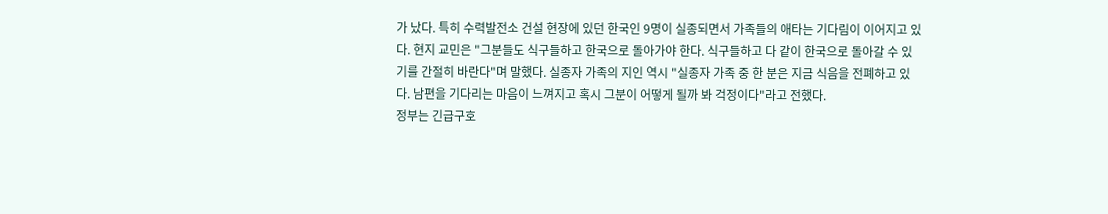가 났다. 특히 수력발전소 건설 현장에 있던 한국인 9명이 실종되면서 가족들의 애타는 기다림이 이어지고 있다. 현지 교민은 "그분들도 식구들하고 한국으로 돌아가야 한다. 식구들하고 다 같이 한국으로 돌아갈 수 있기를 간절히 바란다"며 말했다. 실종자 가족의 지인 역시 "실종자 가족 중 한 분은 지금 식음을 전폐하고 있다. 남편을 기다리는 마음이 느껴지고 혹시 그분이 어떻게 될까 봐 걱정이다"라고 전했다.
정부는 긴급구호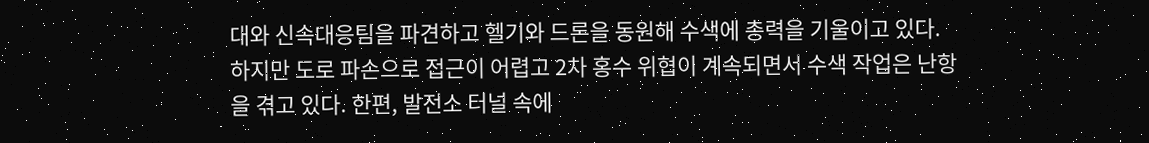대와 신속대응팀을 파견하고 헬기와 드론을 동원해 수색에 총력을 기울이고 있다. 하지만 도로 파손으로 접근이 어렵고 2차 홍수 위협이 계속되면서 수색 작업은 난항을 겪고 있다. 한편, 발전소 터널 속에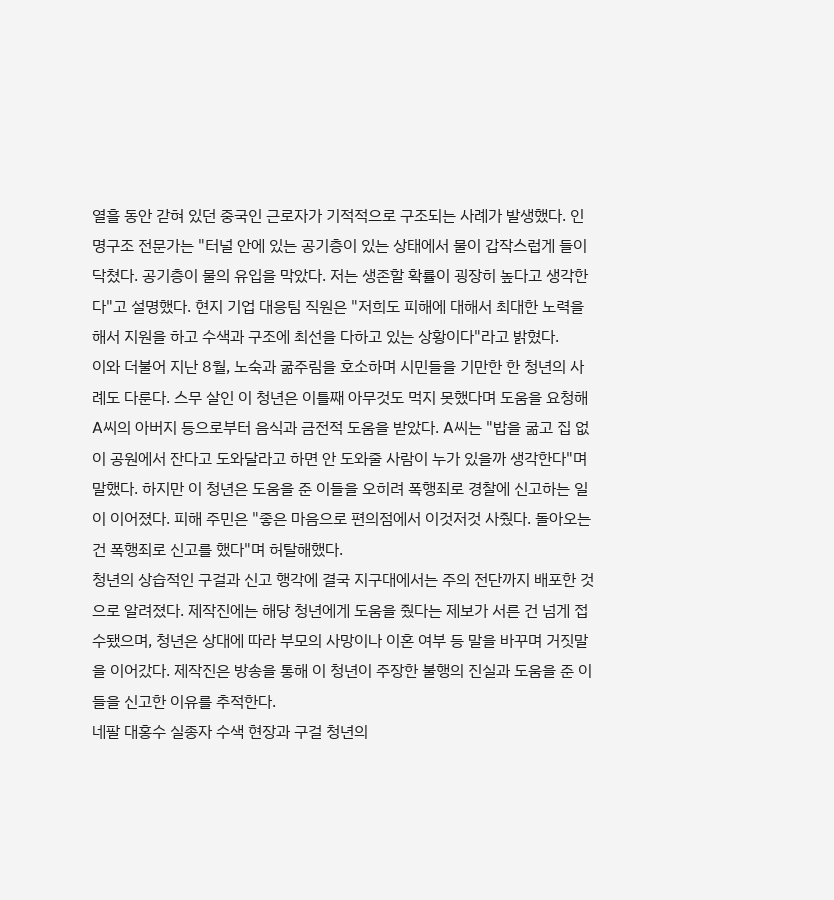열흘 동안 갇혀 있던 중국인 근로자가 기적적으로 구조되는 사례가 발생했다. 인명구조 전문가는 "터널 안에 있는 공기층이 있는 상태에서 물이 갑작스럽게 들이닥쳤다. 공기층이 물의 유입을 막았다. 저는 생존할 확률이 굉장히 높다고 생각한다"고 설명했다. 현지 기업 대응팀 직원은 "저희도 피해에 대해서 최대한 노력을 해서 지원을 하고 수색과 구조에 최선을 다하고 있는 상황이다"라고 밝혔다.
이와 더불어 지난 8월, 노숙과 굶주림을 호소하며 시민들을 기만한 한 청년의 사례도 다룬다. 스무 살인 이 청년은 이틀째 아무것도 먹지 못했다며 도움을 요청해 A씨의 아버지 등으로부터 음식과 금전적 도움을 받았다. A씨는 "밥을 굶고 집 없이 공원에서 잔다고 도와달라고 하면 안 도와줄 사람이 누가 있을까 생각한다"며 말했다. 하지만 이 청년은 도움을 준 이들을 오히려 폭행죄로 경찰에 신고하는 일이 이어졌다. 피해 주민은 "좋은 마음으로 편의점에서 이것저것 사줬다. 돌아오는 건 폭행죄로 신고를 했다"며 허탈해했다.
청년의 상습적인 구걸과 신고 행각에 결국 지구대에서는 주의 전단까지 배포한 것으로 알려졌다. 제작진에는 해당 청년에게 도움을 줬다는 제보가 서른 건 넘게 접수됐으며, 청년은 상대에 따라 부모의 사망이나 이혼 여부 등 말을 바꾸며 거짓말을 이어갔다. 제작진은 방송을 통해 이 청년이 주장한 불행의 진실과 도움을 준 이들을 신고한 이유를 추적한다.
네팔 대홍수 실종자 수색 현장과 구걸 청년의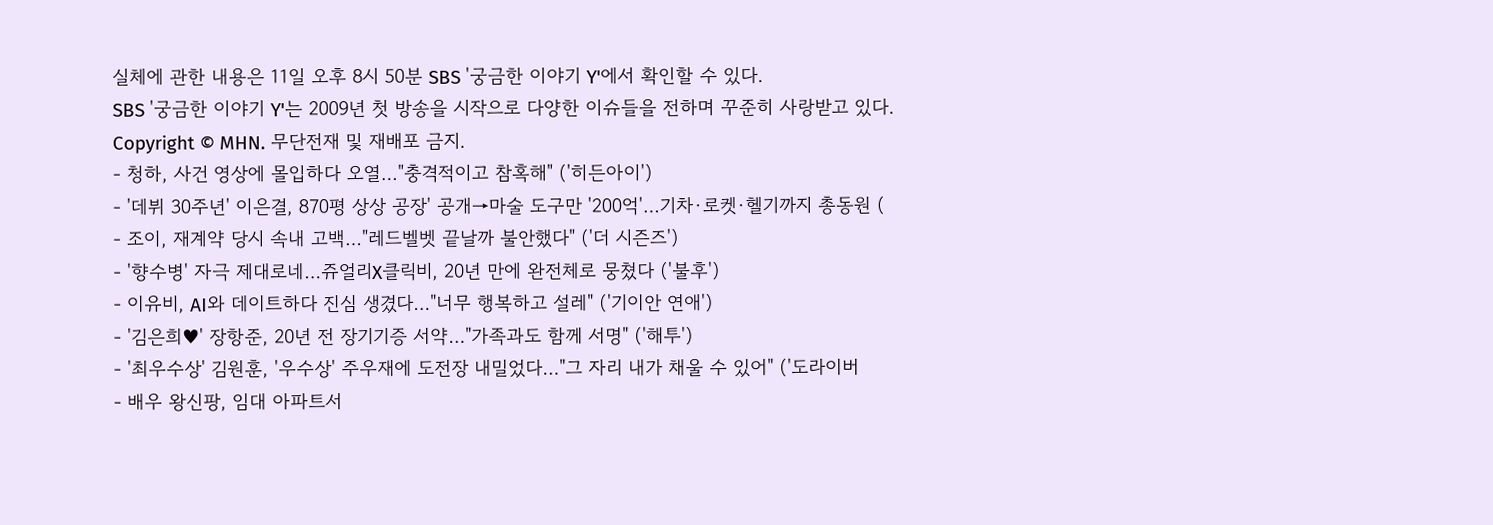실체에 관한 내용은 11일 오후 8시 50분 SBS '궁금한 이야기 Y'에서 확인할 수 있다.
SBS '궁금한 이야기 Y'는 2009년 첫 방송을 시작으로 다양한 이슈들을 전하며 꾸준히 사랑받고 있다.
Copyright © MHN. 무단전재 및 재배포 금지.
- 청하, 사건 영상에 몰입하다 오열…"충격적이고 참혹해" ('히든아이')
- '데뷔 30주년' 이은결, 870평 상상 공장' 공개→마술 도구만 '200억'…기차·로켓·헬기까지 총동원 (
- 조이, 재계약 당시 속내 고백…"레드벨벳 끝날까 불안했다" ('더 시즌즈')
- '향수병' 자극 제대로네…쥬얼리X클릭비, 20년 만에 완전체로 뭉쳤다 ('불후')
- 이유비, AI와 데이트하다 진심 생겼다…"너무 행복하고 설레" ('기이안 연애')
- '김은희♥' 장항준, 20년 전 장기기증 서약…"가족과도 함께 서명" ('해투')
- '최우수상' 김원훈, '우수상' 주우재에 도전장 내밀었다…"그 자리 내가 채울 수 있어" ('도라이버
- 배우 왕신팡, 임대 아파트서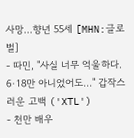사망…향년 55세 [MHN:글로벌]
- 따민, "사실 너무 억울하다. 6·18만 아니었어도…" 갑작스러운 고백 ('XTL')
- 천만 배우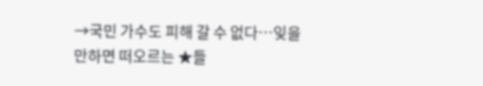→국민 가수도 피해 갈 수 없다…잊을만하면 떠오르는 ★들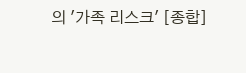의 '가족 리스크' [종합]